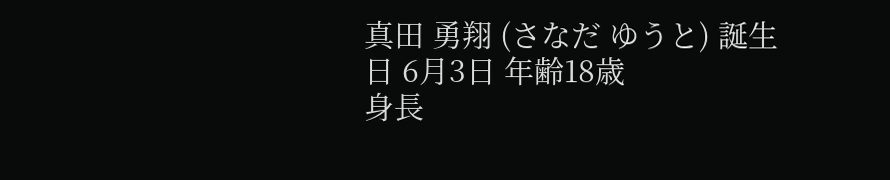真田 勇翔 (さなだ ゆうと) 誕生日 6月3日 年齢18歳
身長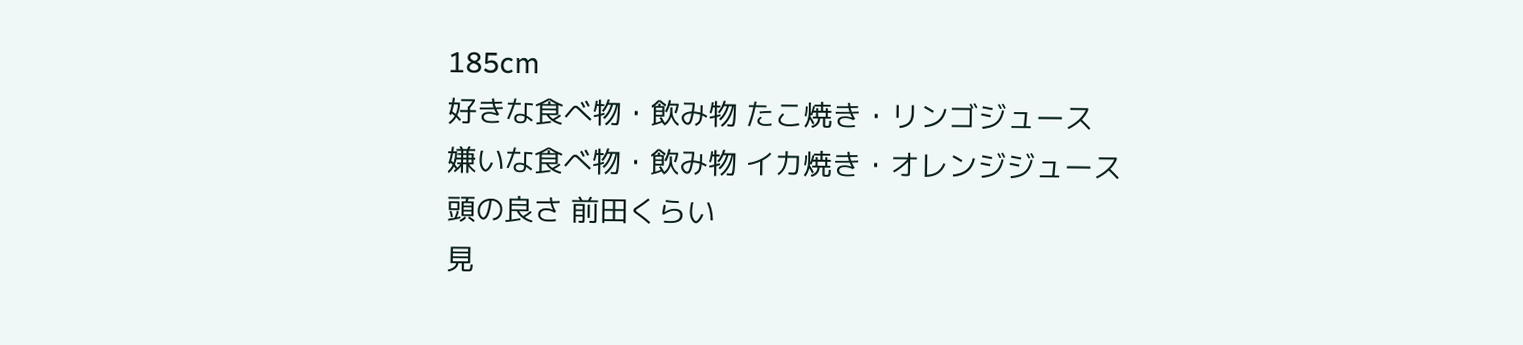185cm
好きな食べ物・飲み物 たこ焼き・リンゴジュース
嫌いな食べ物・飲み物 イカ焼き・オレンジジュース
頭の良さ 前田くらい
見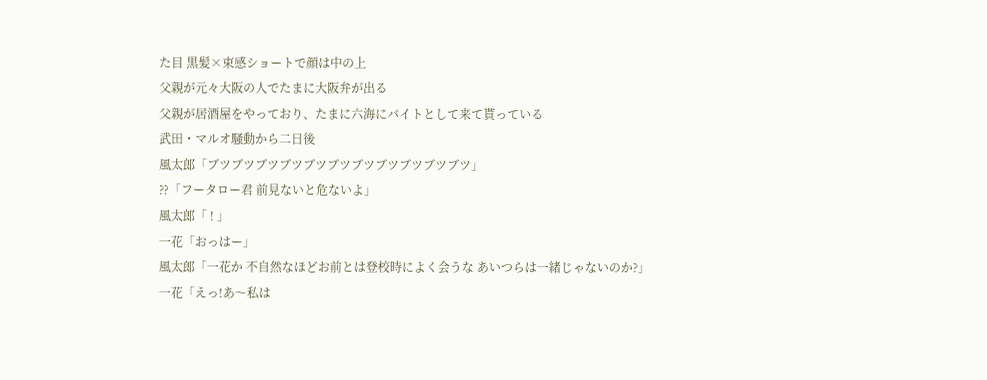た目 黒髪×束感ショートで顔は中の上
父親が元々大阪の人でたまに大阪弁が出る
父親が居酒屋をやっており、たまに六海にバイトとして来て貰っている
武田・マルオ騒動から二日後
風太郎「ブツブツブツブツブツブツブツブツブツブツブツ」
⁇「フータロー君 前見ないと危ないよ」
風太郎「 ! 」
一花「おっはー」
風太郎「一花か 不自然なほどお前とは登校時によく会うな あいつらは一緒じゃないのか?」
一花「えっ!あ〜私は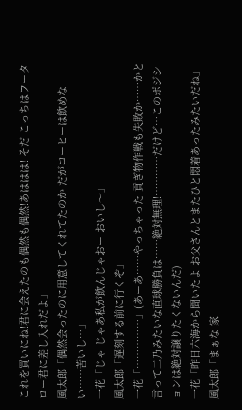これを買いにね!君に会えたのも偶然も偶然!あははは! そだ こっちはフータロー君に差し入れだよ」
風太郎「偶然会ったのに用意してくれてたのか だがコーヒーは飲めない……苦いし…」
一花「じゃ じゃあ私が飲んじゃおー おいし〜」
風太郎「遅刻する前に行くぞ」
一花「……………」(あーあ……やっちゃった 貢ぎ物作戦も失敗か……かと言って二乃みたいな直球勝負は……絶対無理!…………だけど…このポジションは絶対譲りたくないんだ)
一花「昨日六海から聞いたよ お父さんとまたひと悶着あったみたいだね」
風太郎「まぁな 家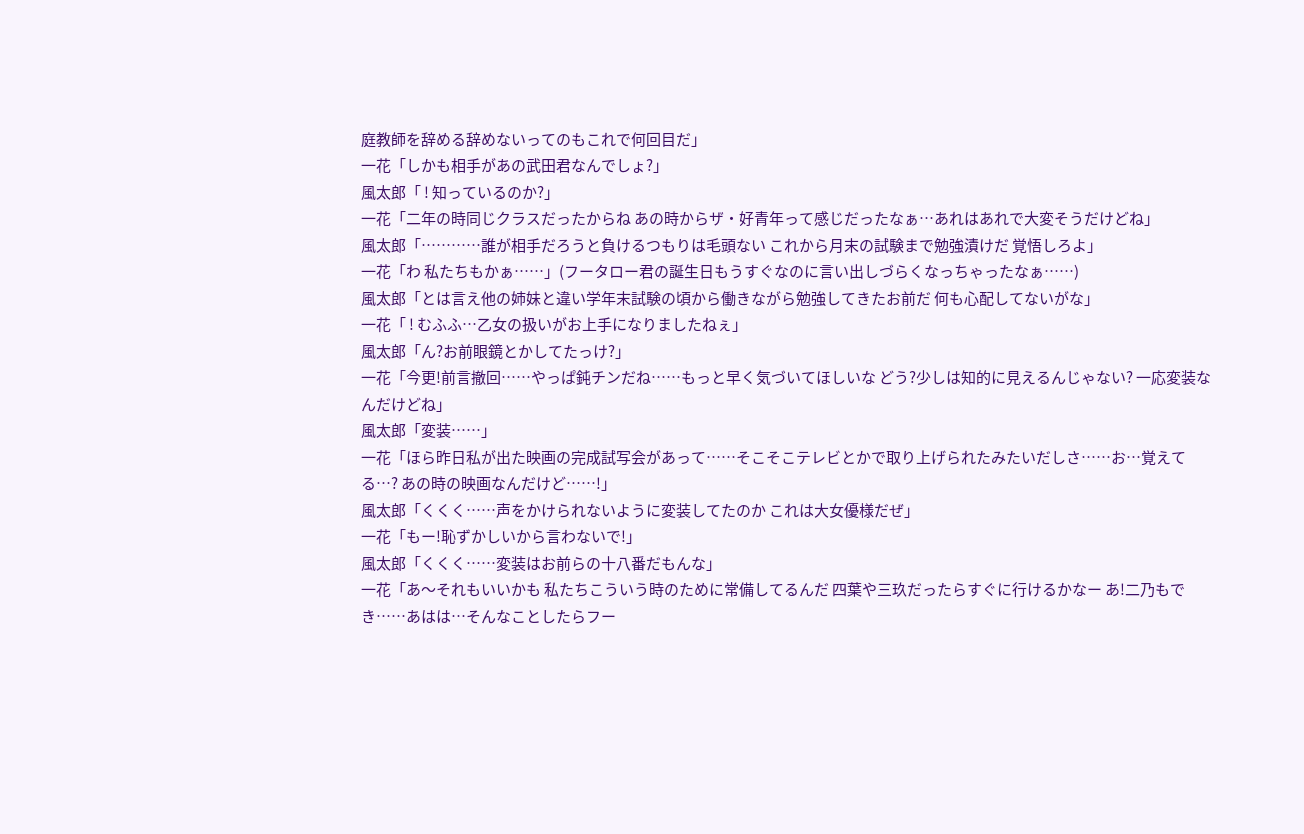庭教師を辞める辞めないってのもこれで何回目だ」
一花「しかも相手があの武田君なんでしょ?」
風太郎「 ! 知っているのか?」
一花「二年の時同じクラスだったからね あの時からザ・好青年って感じだったなぁ…あれはあれで大変そうだけどね」
風太郎「…………誰が相手だろうと負けるつもりは毛頭ない これから月末の試験まで勉強漬けだ 覚悟しろよ」
一花「わ 私たちもかぁ……」(フータロー君の誕生日もうすぐなのに言い出しづらくなっちゃったなぁ……)
風太郎「とは言え他の姉妹と違い学年末試験の頃から働きながら勉強してきたお前だ 何も心配してないがな」
一花「 ! むふふ…乙女の扱いがお上手になりましたねぇ」
風太郎「ん?お前眼鏡とかしてたっけ?」
一花「今更!前言撤回……やっぱ鈍チンだね……もっと早く気づいてほしいな どう?少しは知的に見えるんじゃない? 一応変装なんだけどね」
風太郎「変装……」
一花「ほら昨日私が出た映画の完成試写会があって……そこそこテレビとかで取り上げられたみたいだしさ……お…覚えてる…? あの時の映画なんだけど……!」
風太郎「くくく……声をかけられないように変装してたのか これは大女優様だぜ」
一花「もー!恥ずかしいから言わないで!」
風太郎「くくく……変装はお前らの十八番だもんな」
一花「あ〜それもいいかも 私たちこういう時のために常備してるんだ 四葉や三玖だったらすぐに行けるかなー あ!二乃もでき……あはは…そんなことしたらフー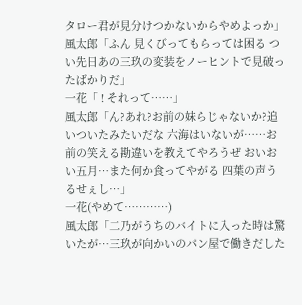タロー君が見分けつかないからやめよっか」
風太郎「ふん 見くびってもらっては困る つい先日あの三玖の変装をノーヒントで見破ったばかりだ」
一花「 ! それって……」
風太郎「ん?あれ?お前の妹らじゃないか?追いついたみたいだな 六海はいないが……お前の笑える勘違いを教えてやろうぜ おいおい五月…また何か食ってやがる 四葉の声うるせぇし…」
一花(やめて…………)
風太郎「二乃がうちのバイトに入った時は驚いたが…三玖が向かいのパン屋で働きだした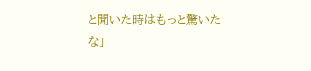と聞いた時はもっと驚いたな」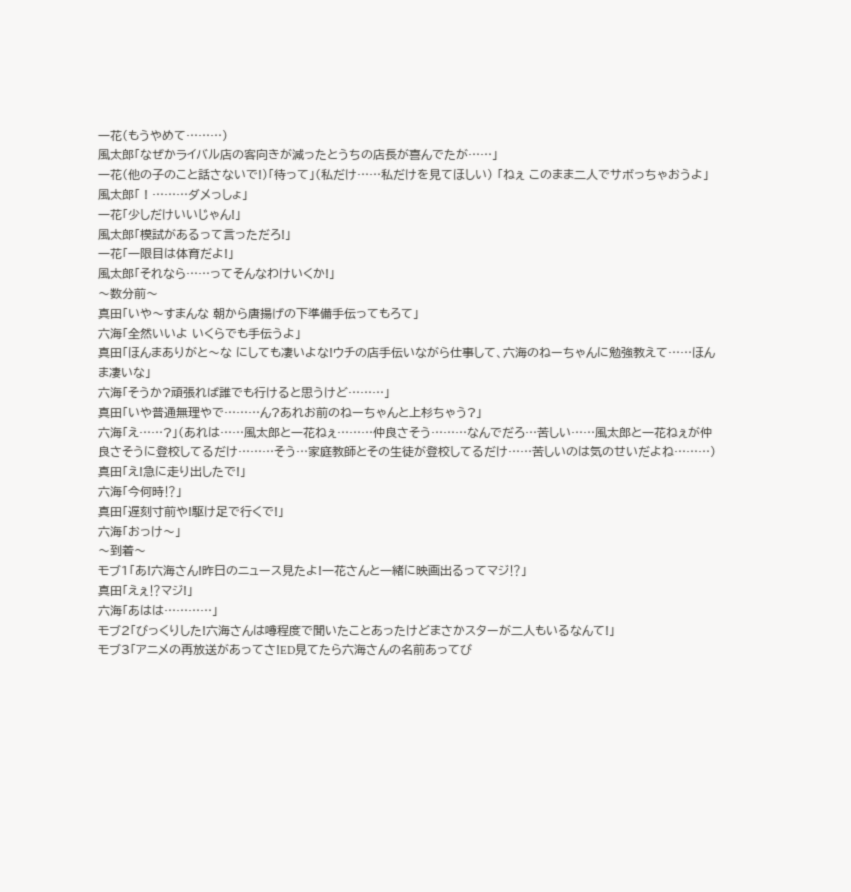一花(もうやめて………)
風太郎「なぜかライバル店の客向きが減ったとうちの店長が喜んでたが……」
一花(他の子のこと話さないで!)「待って」(私だけ……私だけを見てほしい) 「ねぇ このまま二人でサボっちゃおうよ」
風太郎「 ! ………ダメっしょ」
一花「少しだけいいじゃん!」
風太郎「模試があるって言っただろ!」
一花「一限目は体育だよ!」
風太郎「それなら……ってそんなわけいくか!」
〜数分前〜
真田「いや〜すまんな 朝から唐揚げの下準備手伝ってもろて」
六海「全然いいよ いくらでも手伝うよ」
真田「ほんまありがと〜な にしても凄いよな!ウチの店手伝いながら仕事して、六海のねーちゃんに勉強教えて……ほんま凄いな」
六海「そうか?頑張れば誰でも行けると思うけど………」
真田「いや普通無理やで………ん?あれお前のねーちゃんと上杉ちゃう?」
六海「え……?」(あれは……風太郎と一花ねぇ………仲良さそう………なんでだろ…苦しい……風太郎と一花ねぇが仲良さそうに登校してるだけ………そう…家庭教師とその生徒が登校してるだけ……苦しいのは気のせいだよね………)
真田「え!急に走り出したで!」
六海「今何時⁉」
真田「遅刻寸前や!駆け足で行くで!」
六海「おっけ〜」
〜到着〜
モブ1「あ!六海さん!昨日のニュース見たよ!一花さんと一緒に映画出るってマジ⁉」
真田「えぇ⁉マジ!」
六海「あはは…………」
モブ2「びっくりした!六海さんは噂程度で聞いたことあったけどまさかスターが二人もいるなんて!」
モブ3「アニメの再放送があってさ!ED見てたら六海さんの名前あってび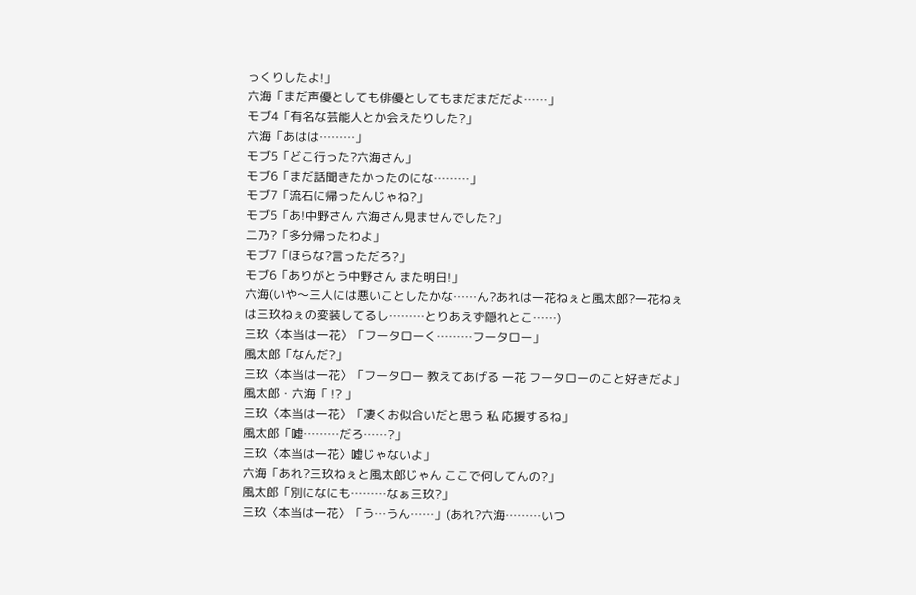っくりしたよ!」
六海「まだ声優としても俳優としてもまだまだだよ……」
モブ4「有名な芸能人とか会えたりした?」
六海「あはは………」
モブ5「どこ行った?六海さん」
モブ6「まだ話聞きたかったのにな………」
モブ7「流石に帰ったんじゃね?」
モブ5「あ!中野さん 六海さん見ませんでした?」
二乃?「多分帰ったわよ」
モブ7「ほらな?言っただろ?」
モブ6「ありがとう中野さん また明日!」
六海(いや〜三人には悪いことしたかな……ん?あれは一花ねぇと風太郎?一花ねぇは三玖ねぇの変装してるし………とりあえず隠れとこ……)
三玖〈本当は一花〉「フータローく………フータロー」
風太郎「なんだ?」
三玖〈本当は一花〉「フータロー 教えてあげる 一花 フータローのこと好きだよ」
風太郎・六海「 !? 」
三玖〈本当は一花〉「凄くお似合いだと思う 私 応援するね」
風太郎「嘘………だろ……?」
三玖〈本当は一花〉嘘じゃないよ」
六海「あれ?三玖ねぇと風太郎じゃん ここで何してんの?」
風太郎「別になにも………なぁ三玖?」
三玖〈本当は一花〉「う…うん……」(あれ?六海………いつ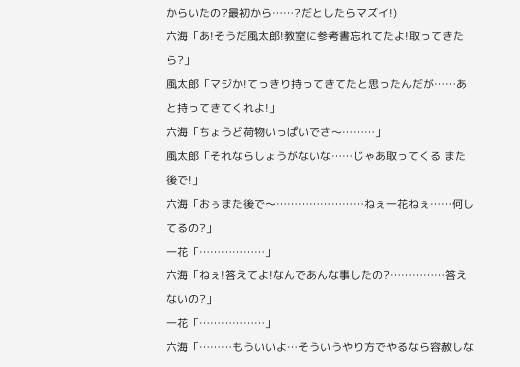からいたの?最初から……?だとしたらマズイ!)
六海「あ!そうだ風太郎!教室に参考書忘れてたよ!取ってきたら?」
風太郎「マジか!てっきり持ってきてたと思ったんだが……あと持ってきてくれよ!」
六海「ちょうど荷物いっぱいでさ〜………」
風太郎「それならしょうがないな……じゃあ取ってくる また後で!」
六海「おぅまた後で〜……………………ねぇ一花ねぇ……何してるの?」
一花「………………」
六海「ねぇ!答えてよ!なんであんな事したの?……………答えないの?」
一花「………………」
六海「………もういいよ…そういうやり方でやるなら容赦しな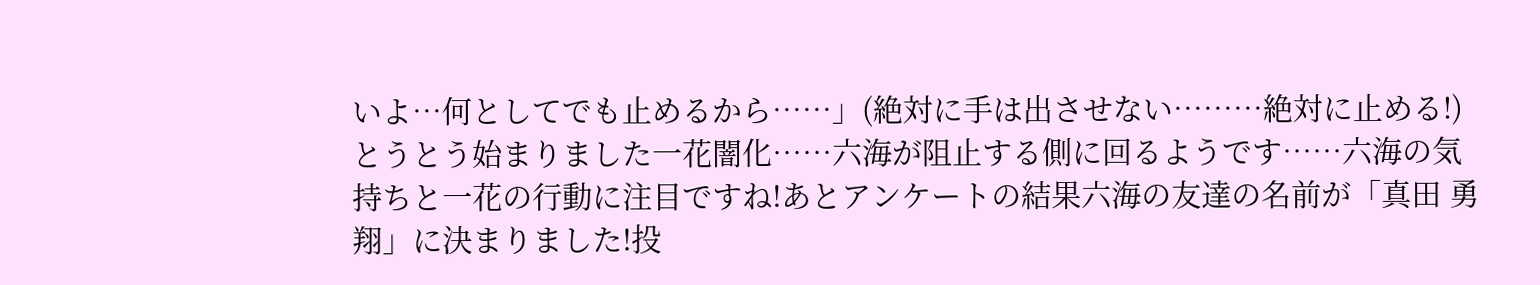いよ…何としてでも止めるから……」(絶対に手は出させない………絶対に止める!)
とうとう始まりました一花闇化……六海が阻止する側に回るようです……六海の気持ちと一花の行動に注目ですね!あとアンケートの結果六海の友達の名前が「真田 勇翔」に決まりました!投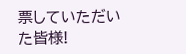票していただいた皆様!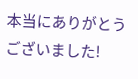本当にありがとうございました!